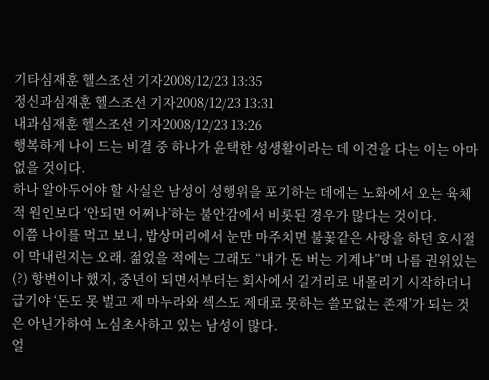기타심재훈 헬스조선 기자2008/12/23 13:35
정신과심재훈 헬스조선 기자2008/12/23 13:31
내과심재훈 헬스조선 기자2008/12/23 13:26
행복하게 나이 드는 비결 중 하나가 윤택한 성생활이라는 데 이견을 다는 이는 아마 없을 것이다.
하나 알아두어야 할 사실은 남성이 성행위을 포기하는 데에는 노화에서 오는 육체적 원인보다 ‘안되면 어쩌나’하는 불안감에서 비롯된 경우가 많다는 것이다.
이쯤 나이를 먹고 보니, 밥상머리에서 눈만 마주치면 불꽃같은 사랑을 하던 호시절이 막내린지는 오래. 젊었을 적에는 그래도 “내가 돈 버는 기계냐”며 나름 권위있는(?) 항변이나 했지, 중년이 되면서부터는 회사에서 길거리로 내몰리기 시작하더니 급기야 ‘돈도 못 벌고 제 마누라와 섹스도 제대로 못하는 쓸모없는 존재’가 되는 것은 아닌가하여 노심초사하고 있는 남성이 많다.
얼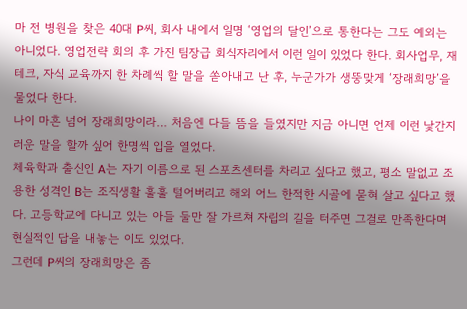마 전 병원을 찾은 40대 P씨, 회사 내에서 일명 ‘영업의 달인’으로 통한다는 그도 예외는 아니었다. 영업전략 회의 후 가진 팀장급 회식자리에서 이런 일이 있었다 한다. 회사업무, 재테크, 자식 교육까지 한 차례씩 할 말을 쏟아내고 난 후, 누군가가 생뚱맞게 ‘장래희망’을 물었다 한다.
나이 마흔 넘어 장래희망이라… 처음엔 다들 뜸을 들였지만 지금 아니면 언제 이런 낯간지러운 말을 할까 싶어 한명씩 입을 열었다.
체육학과 출신인 A는 자기 이름으로 된 스포츠센터를 차리고 싶다고 했고, 평소 말없고 조용한 성격인 B는 조직생활 훌훌 털어버리고 해외 어느 한적한 시골에 묻혀 살고 싶다고 했다. 고등학교에 다니고 있는 아들 둘만 잘 가르쳐 자립의 길을 터주면 그걸로 만족한다며 현실적인 답을 내놓는 이도 있었다.
그런데 P씨의 장래희망은 좀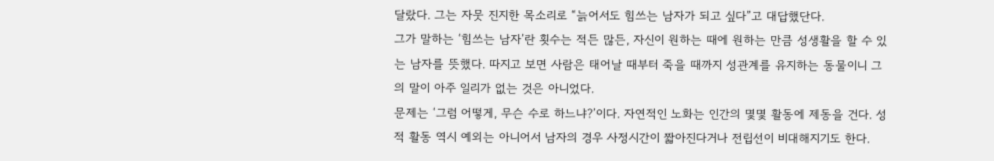달랐다. 그는 자뭇 진지한 목소리로 “늙어서도 힘쓰는 남자가 되고 싶다”고 대답했단다.
그가 말하는 ‘힘쓰는 남자’란 횟수는 적든 많든, 자신이 원하는 때에 원하는 만큼 성생활을 할 수 있는 남자를 뜻했다. 따지고 보면 사람은 태어날 때부터 죽을 때까지 성관계를 유지하는 동물이니 그의 말이 아주 일리가 없는 것은 아니었다.
문제는 ‘그럼 어떻게, 무슨 수로 하느냐?’이다. 자연적인 노화는 인간의 몇몇 활동에 제동을 건다. 성적 활동 역시 예외는 아니어서 남자의 경우 사정시간이 짧아진다거나 전립선이 비대해지기도 한다.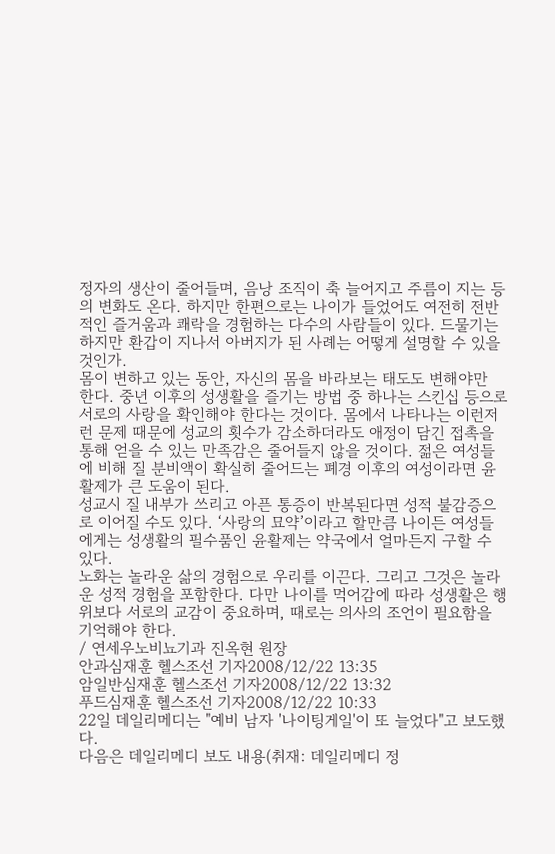정자의 생산이 줄어들며, 음낭 조직이 축 늘어지고 주름이 지는 등의 변화도 온다. 하지만 한편으로는 나이가 들었어도 여전히 전반적인 즐거움과 쾌락을 경험하는 다수의 사람들이 있다. 드물기는 하지만 환갑이 지나서 아버지가 된 사례는 어떻게 설명할 수 있을 것인가.
몸이 변하고 있는 동안, 자신의 몸을 바라보는 태도도 변해야만 한다. 중년 이후의 성생활을 즐기는 방법 중 하나는 스킨십 등으로 서로의 사랑을 확인해야 한다는 것이다. 몸에서 나타나는 이런저런 문제 때문에 성교의 횟수가 감소하더라도 애정이 담긴 접촉을 통해 얻을 수 있는 만족감은 줄어들지 않을 것이다. 젊은 여성들에 비해 질 분비액이 확실히 줄어드는 폐경 이후의 여성이라면 윤활제가 큰 도움이 된다.
성교시 질 내부가 쓰리고 아픈 통증이 반복된다면 성적 불감증으로 이어질 수도 있다. ‘사랑의 묘약’이라고 할만큼 나이든 여성들에게는 성생활의 필수품인 윤활제는 약국에서 얼마든지 구할 수 있다.
노화는 놀라운 삶의 경험으로 우리를 이끈다. 그리고 그것은 놀라운 성적 경험을 포함한다. 다만 나이를 먹어감에 따라 성생활은 행위보다 서로의 교감이 중요하며, 때로는 의사의 조언이 필요함을 기억해야 한다.
/ 연세우노비뇨기과 진옥현 원장
안과심재훈 헬스조선 기자2008/12/22 13:35
암일반심재훈 헬스조선 기자2008/12/22 13:32
푸드심재훈 헬스조선 기자2008/12/22 10:33
22일 데일리메디는 "예비 남자 '나이팅게일'이 또 늘었다"고 보도했다.
다음은 데일리메디 보도 내용(취재: 데일리메디 정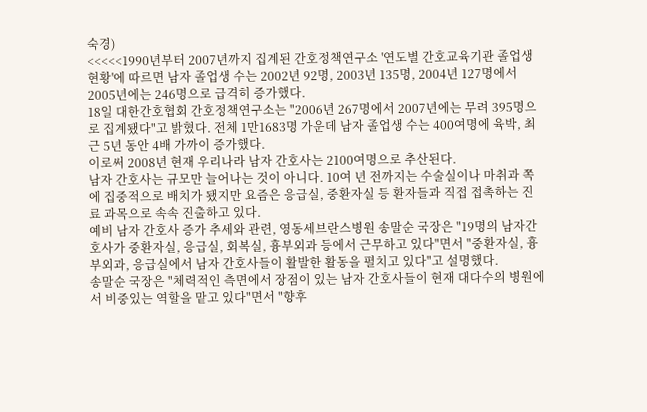숙경)
<<<<<1990년부터 2007년까지 집계된 간호정책연구소 '연도별 간호교육기관 졸업생 현황'에 따르면 남자 졸업생 수는 2002년 92명, 2003년 135명, 2004년 127명에서 2005년에는 246명으로 급격히 증가했다.
18일 대한간호협회 간호정책연구소는 "2006년 267명에서 2007년에는 무려 395명으로 집계됐다"고 밝혔다. 전체 1만1683명 가운데 남자 졸업생 수는 400여명에 육박, 최근 5년 동안 4배 가까이 증가했다.
이로써 2008년 현재 우리나라 남자 간호사는 2100여명으로 추산된다.
남자 간호사는 규모만 늘어나는 것이 아니다. 10여 년 전까지는 수술실이나 마취과 쪽에 집중적으로 배치가 됐지만 요즘은 응급실, 중환자실 등 환자들과 직접 접촉하는 진료 과목으로 속속 진출하고 있다.
예비 남자 간호사 증가 추세와 관련, 영동세브란스병원 송말순 국장은 "19명의 남자간호사가 중환자실, 응급실, 회복실, 흉부외과 등에서 근무하고 있다"면서 "중환자실, 흉부외과, 응급실에서 남자 간호사들이 활발한 활동을 펼치고 있다"고 설명했다.
송말순 국장은 "체력적인 측면에서 장점이 있는 남자 간호사들이 현재 대다수의 병원에서 비중있는 역할을 맡고 있다"면서 "향후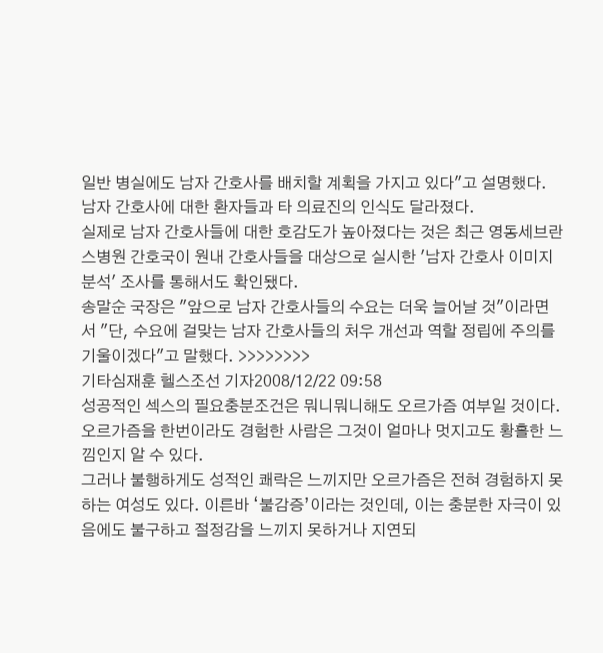일반 병실에도 남자 간호사를 배치할 계획을 가지고 있다"고 설명했다.
남자 간호사에 대한 환자들과 타 의료진의 인식도 달라졌다.
실제로 남자 간호사들에 대한 호감도가 높아졌다는 것은 최근 영동세브란스병원 간호국이 원내 간호사들을 대상으로 실시한 '남자 간호사 이미지 분석' 조사를 통해서도 확인됐다.
송말순 국장은 "앞으로 남자 간호사들의 수요는 더욱 늘어날 것"이라면서 "단, 수요에 걸맞는 남자 간호사들의 처우 개선과 역할 정립에 주의를 기울이겠다"고 말했다. >>>>>>>>
기타심재훈 헬스조선 기자2008/12/22 09:58
성공적인 섹스의 필요충분조건은 뭐니뭐니해도 오르가즘 여부일 것이다.
오르가즘을 한번이라도 경험한 사람은 그것이 얼마나 멋지고도 황홀한 느낌인지 알 수 있다.
그러나 불행하게도 성적인 쾌락은 느끼지만 오르가즘은 전혀 경험하지 못하는 여성도 있다. 이른바 ‘불감증’이라는 것인데, 이는 충분한 자극이 있음에도 불구하고 절정감을 느끼지 못하거나 지연되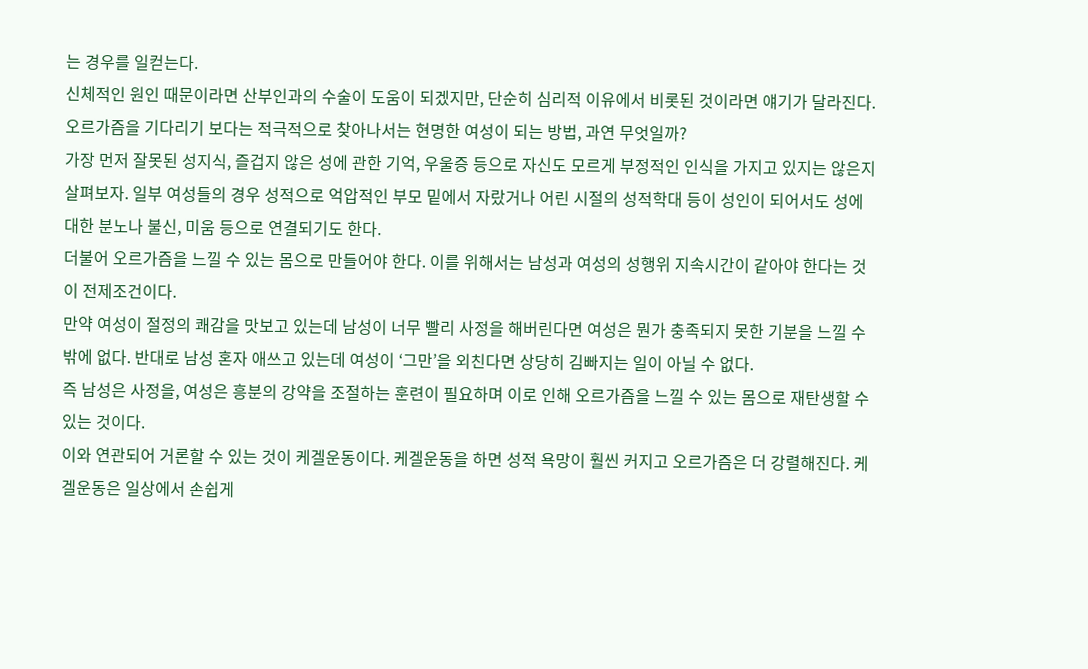는 경우를 일컫는다.
신체적인 원인 때문이라면 산부인과의 수술이 도움이 되겠지만, 단순히 심리적 이유에서 비롯된 것이라면 얘기가 달라진다.
오르가즘을 기다리기 보다는 적극적으로 찾아나서는 현명한 여성이 되는 방법, 과연 무엇일까?
가장 먼저 잘못된 성지식, 즐겁지 않은 성에 관한 기억, 우울증 등으로 자신도 모르게 부정적인 인식을 가지고 있지는 않은지 살펴보자. 일부 여성들의 경우 성적으로 억압적인 부모 밑에서 자랐거나 어린 시절의 성적학대 등이 성인이 되어서도 성에 대한 분노나 불신, 미움 등으로 연결되기도 한다.
더불어 오르가즘을 느낄 수 있는 몸으로 만들어야 한다. 이를 위해서는 남성과 여성의 성행위 지속시간이 같아야 한다는 것이 전제조건이다.
만약 여성이 절정의 쾌감을 맛보고 있는데 남성이 너무 빨리 사정을 해버린다면 여성은 뭔가 충족되지 못한 기분을 느낄 수밖에 없다. 반대로 남성 혼자 애쓰고 있는데 여성이 ‘그만’을 외친다면 상당히 김빠지는 일이 아닐 수 없다.
즉 남성은 사정을, 여성은 흥분의 강약을 조절하는 훈련이 필요하며 이로 인해 오르가즘을 느낄 수 있는 몸으로 재탄생할 수 있는 것이다.
이와 연관되어 거론할 수 있는 것이 케겔운동이다. 케겔운동을 하면 성적 욕망이 훨씬 커지고 오르가즘은 더 강렬해진다. 케겔운동은 일상에서 손쉽게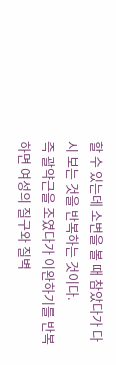할 수 있는데 소변을 볼 때 참았다가 다시 보는 것을 반복하는 것이다.
즉 괄약근을 조였다가 이완하기를 반복하면 여성의 질구와 질벽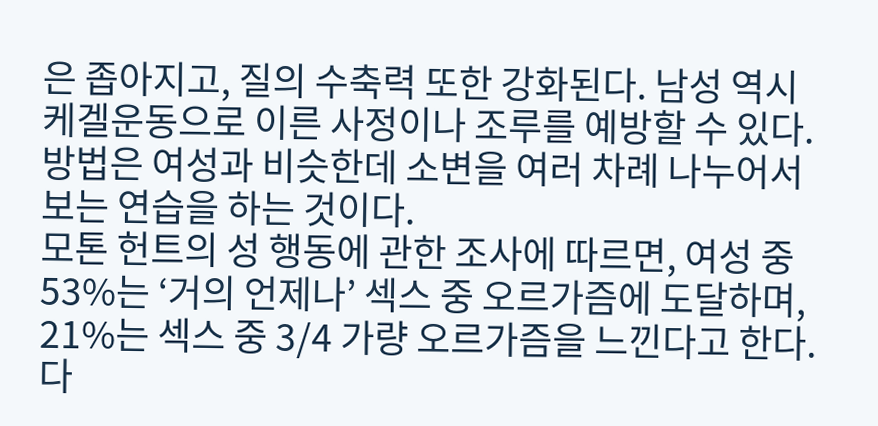은 좁아지고, 질의 수축력 또한 강화된다. 남성 역시 케겔운동으로 이른 사정이나 조루를 예방할 수 있다. 방법은 여성과 비슷한데 소변을 여러 차례 나누어서 보는 연습을 하는 것이다.
모톤 헌트의 성 행동에 관한 조사에 따르면, 여성 중 53%는 ‘거의 언제나’ 섹스 중 오르가즘에 도달하며, 21%는 섹스 중 3/4 가량 오르가즘을 느낀다고 한다.
다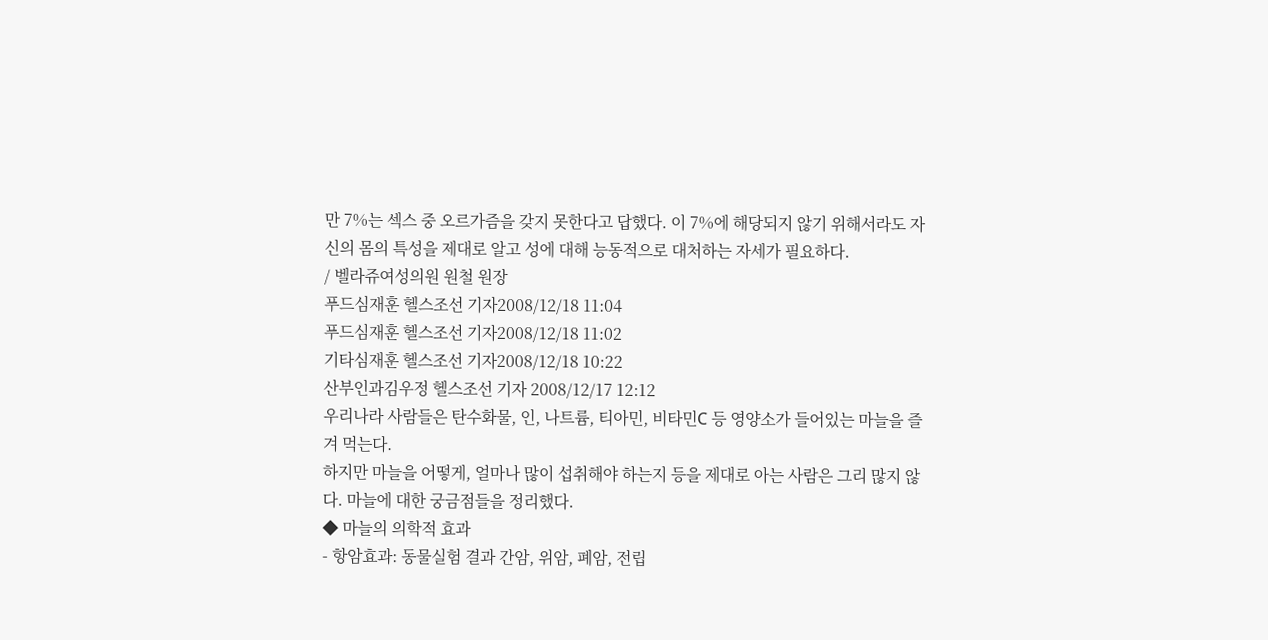만 7%는 섹스 중 오르가즘을 갖지 못한다고 답했다. 이 7%에 해당되지 않기 위해서라도 자신의 몸의 특성을 제대로 알고 성에 대해 능동적으로 대처하는 자세가 필요하다.
/ 벨라쥬여성의원 원철 원장
푸드심재훈 헬스조선 기자2008/12/18 11:04
푸드심재훈 헬스조선 기자2008/12/18 11:02
기타심재훈 헬스조선 기자2008/12/18 10:22
산부인과김우정 헬스조선 기자 2008/12/17 12:12
우리나라 사람들은 탄수화물, 인, 나트륨, 티아민, 비타민C 등 영양소가 들어있는 마늘을 즐겨 먹는다.
하지만 마늘을 어떻게, 얼마나 많이 섭취해야 하는지 등을 제대로 아는 사람은 그리 많지 않다. 마늘에 대한 궁금점들을 정리했다.
◆ 마늘의 의학적 효과
- 항암효과: 동물실험 결과 간암, 위암, 폐암, 전립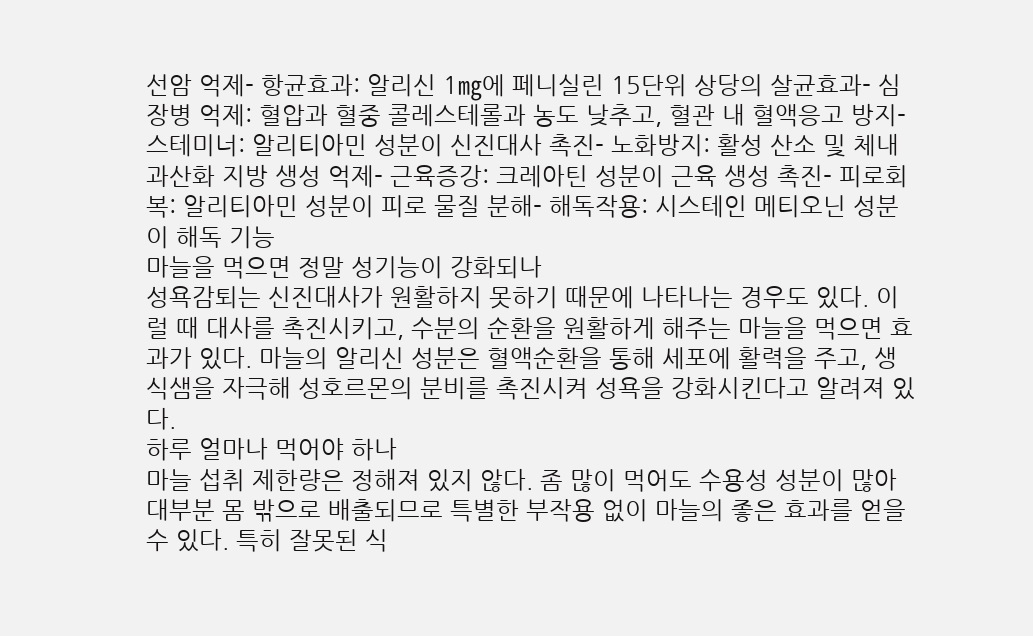선암 억제- 항균효과: 알리신 1㎎에 페니실린 15단위 상당의 살균효과- 심장병 억제: 혈압과 혈중 콜레스테롤과 농도 낮추고, 혈관 내 혈액응고 방지- 스테미너: 알리티아민 성분이 신진대사 촉진- 노화방지: 활성 산소 및 체내 과산화 지방 생성 억제- 근육증강: 크레아틴 성분이 근육 생성 촉진- 피로회복: 알리티아민 성분이 피로 물질 분해- 해독작용: 시스테인 메티오닌 성분이 해독 기능
마늘을 먹으면 정말 성기능이 강화되나
성욕감퇴는 신진대사가 원활하지 못하기 때문에 나타나는 경우도 있다. 이럴 때 대사를 촉진시키고, 수분의 순환을 원활하게 해주는 마늘을 먹으면 효과가 있다. 마늘의 알리신 성분은 혈액순환을 통해 세포에 활력을 주고, 생식샘을 자극해 성호르몬의 분비를 촉진시켜 성욕을 강화시킨다고 알려져 있다.
하루 얼마나 먹어야 하나
마늘 섭취 제한량은 정해져 있지 않다. 좀 많이 먹어도 수용성 성분이 많아 대부분 몸 밖으로 배출되므로 특별한 부작용 없이 마늘의 좋은 효과를 얻을 수 있다. 특히 잘못된 식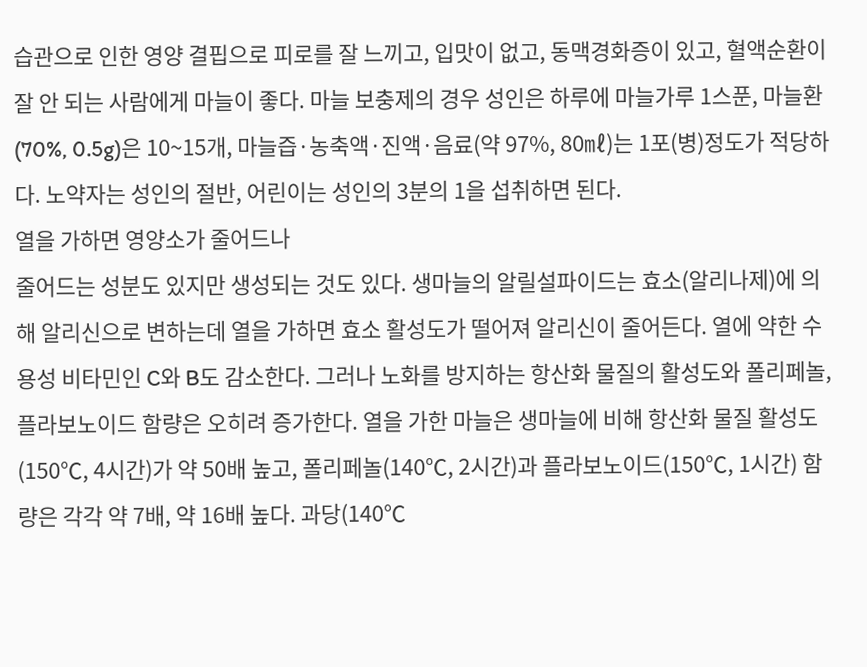습관으로 인한 영양 결핍으로 피로를 잘 느끼고, 입맛이 없고, 동맥경화증이 있고, 혈액순환이 잘 안 되는 사람에게 마늘이 좋다. 마늘 보충제의 경우 성인은 하루에 마늘가루 1스푼, 마늘환(70%, 0.5g)은 10~15개, 마늘즙·농축액·진액·음료(약 97%, 80㎖)는 1포(병)정도가 적당하다. 노약자는 성인의 절반, 어린이는 성인의 3분의 1을 섭취하면 된다.
열을 가하면 영양소가 줄어드나
줄어드는 성분도 있지만 생성되는 것도 있다. 생마늘의 알릴설파이드는 효소(알리나제)에 의해 알리신으로 변하는데 열을 가하면 효소 활성도가 떨어져 알리신이 줄어든다. 열에 약한 수용성 비타민인 C와 B도 감소한다. 그러나 노화를 방지하는 항산화 물질의 활성도와 폴리페놀, 플라보노이드 함량은 오히려 증가한다. 열을 가한 마늘은 생마늘에 비해 항산화 물질 활성도(150℃, 4시간)가 약 50배 높고, 폴리페놀(140℃, 2시간)과 플라보노이드(150℃, 1시간) 함량은 각각 약 7배, 약 16배 높다. 과당(140℃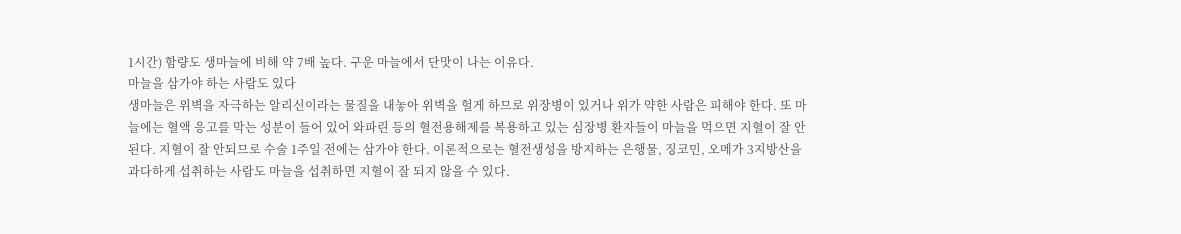1시간) 함량도 생마늘에 비해 약 7배 높다. 구운 마늘에서 단맛이 나는 이유다.
마늘을 삼가야 하는 사람도 있다
생마늘은 위벽을 자극하는 알리신이라는 물질을 내놓아 위벽을 헐게 하므로 위장병이 있거나 위가 약한 사람은 피해야 한다. 또 마늘에는 혈액 응고를 막는 성분이 들어 있어 와파린 등의 혈전용해제를 복용하고 있는 심장병 환자들이 마늘을 먹으면 지혈이 잘 안 된다. 지혈이 잘 안되므로 수술 1주일 전에는 삼가야 한다. 이론적으로는 혈전생성을 방지하는 은행물, 징코민, 오메가 3지방산을 과다하게 섭취하는 사람도 마늘을 섭취하면 지혈이 잘 되지 않을 수 있다.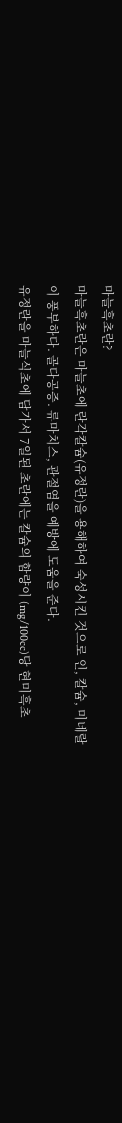마늘흑초란?
마늘흑초란은 마늘초에 란각칼슘(유정란)을 용해하여 숙성시킨 것으로 인, 칼슘, 미네랄이 풍부하다. 골다공증. 류마치스, 관절염을 예방에 도움을 준다.
유정란을 마늘식초에 담가서 7일된 초란에는 칼슘의 함량이 (mg/100cc)당 현미흑초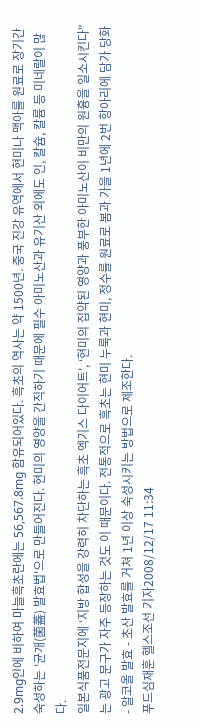2.9mg인에 비하여 마늘흑초란에는 56,567.8mg 함유되어있다. 흑초의 역사는 약 1500년. 중국 진강 유역에서 현미나 맥아를 원료로 장기간 숙성하는 '균개(菌蓋) 발효법'으로 만들어진다. 현미의 영양을 간직하기 때문에 필수 아미노산과 유기산 외에도 인, 칼슘, 칼륨 등 미네랄이 많다.
일본식품전문지에 ‘지방 합성을 강력히 차단하는 흑초 엑기스 다이어트', ‘현미의 집약된 영양과 풍부한 아미노산이 비만의 원흉을 일소시킨다"는 광고 문구가 자주 등장하는 것도 이 때문이다. 전통적으로 흑초는 현미 누룩과 현미, 정수를 원료로 봄과 가을 1년에 2번 항아리에 담가 당화 - 알코올 발효 - 초산 발효를 거쳐 1년 이상 숙성시키는 방법으로 제조한다.
푸드심재훈 헬스조선 기자2008/12/17 11:34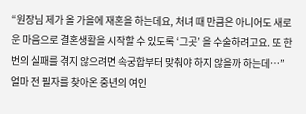“원장님 제가 올 가을에 재혼을 하는데요, 처녀 때 만큼은 아니어도 새로운 마음으로 결혼생활을 시작할 수 있도록 ‘그곳’ 을 수술하려고요. 또 한 번의 실패를 겪지 않으려면 속궁합부터 맞춰야 하지 않을까 하는데…”
얼마 전 필자를 찾아온 중년의 여인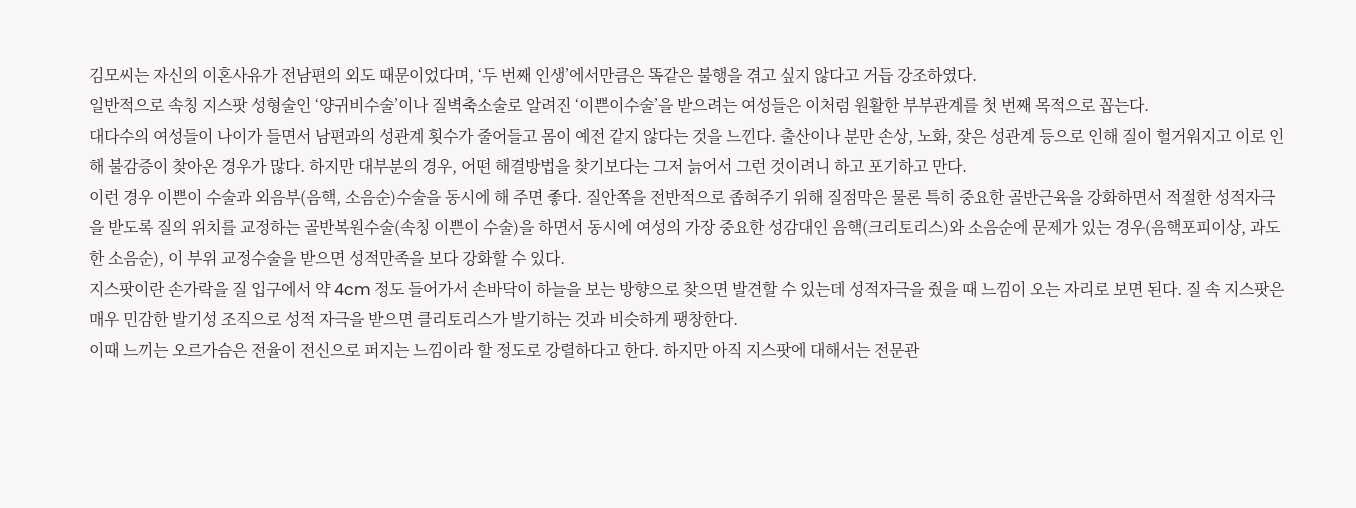김모씨는 자신의 이혼사유가 전남편의 외도 때문이었다며, ‘두 번째 인생’에서만큼은 똑같은 불행을 겪고 싶지 않다고 거듭 강조하였다.
일반적으로 속칭 지스팟 성형술인 ‘양귀비수술’이나 질벽축소술로 알려진 ‘이쁜이수술’을 받으려는 여성들은 이처럼 원활한 부부관계를 첫 번째 목적으로 꼽는다.
대다수의 여성들이 나이가 들면서 남편과의 성관계 횟수가 줄어들고 몸이 예전 같지 않다는 것을 느낀다. 출산이나 분만 손상, 노화, 잦은 성관계 등으로 인해 질이 헐거워지고 이로 인해 불감증이 찾아온 경우가 많다. 하지만 대부분의 경우, 어떤 해결방법을 찾기보다는 그저 늙어서 그런 것이려니 하고 포기하고 만다.
이런 경우 이쁜이 수술과 외음부(음핵, 소음순)수술을 동시에 해 주면 좋다. 질안쪽을 전반적으로 좁혀주기 위해 질점막은 물론 특히 중요한 골반근육을 강화하면서 적절한 성적자극을 받도록 질의 위치를 교정하는 골반복원수술(속칭 이쁜이 수술)을 하면서 동시에 여성의 가장 중요한 성감대인 음핵(크리토리스)와 소음순에 문제가 있는 경우(음핵포피이상, 과도한 소음순), 이 부위 교정수술을 받으면 성적만족을 보다 강화할 수 있다.
지스팟이란 손가락을 질 입구에서 약 4cm 정도 들어가서 손바닥이 하늘을 보는 방향으로 찾으면 발견할 수 있는데 성적자극을 줬을 때 느낌이 오는 자리로 보면 된다. 질 속 지스팟은 매우 민감한 발기성 조직으로 성적 자극을 받으면 클리토리스가 발기하는 것과 비슷하게 팽창한다.
이때 느끼는 오르가슴은 전율이 전신으로 퍼지는 느낌이라 할 정도로 강렬하다고 한다. 하지만 아직 지스팟에 대해서는 전문관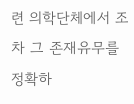련 의학단체에서 조차 그 존재유무를 정확하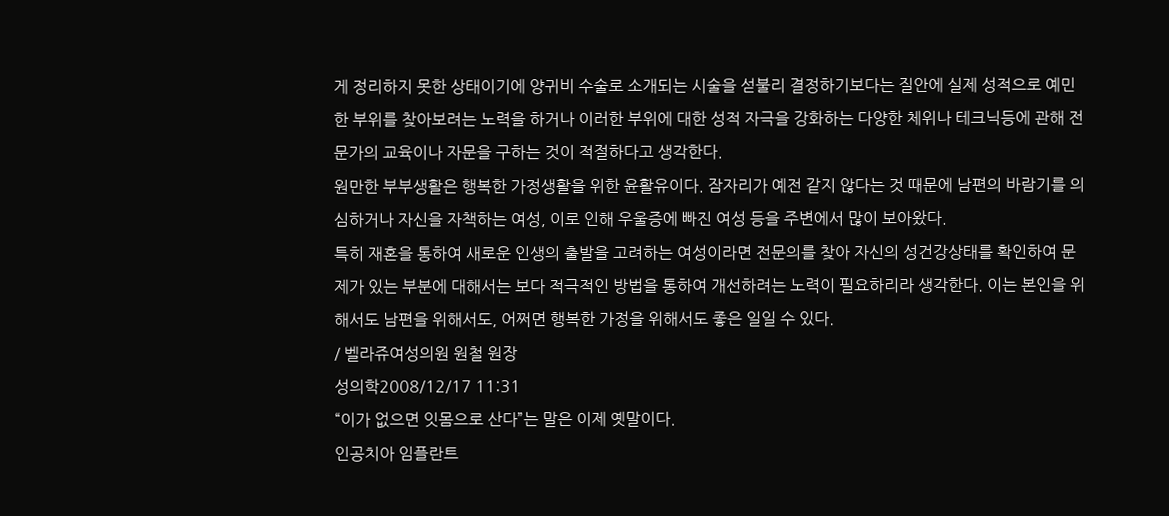게 정리하지 못한 상태이기에 양귀비 수술로 소개되는 시술을 섣불리 결정하기보다는 질안에 실제 성적으로 예민한 부위를 찾아보려는 노력을 하거나 이러한 부위에 대한 성적 자극을 강화하는 다양한 체위나 테크닉등에 관해 전문가의 교육이나 자문을 구하는 것이 적절하다고 생각한다.
원만한 부부생활은 행복한 가정생활을 위한 윤활유이다. 잠자리가 예전 같지 않다는 것 때문에 남편의 바람기를 의심하거나 자신을 자책하는 여성, 이로 인해 우울증에 빠진 여성 등을 주변에서 많이 보아왔다.
특히 재혼을 통하여 새로운 인생의 출발을 고려하는 여성이라면 전문의를 찾아 자신의 성건강상태를 확인하여 문제가 있는 부분에 대해서는 보다 적극적인 방법을 통하여 개선하려는 노력이 필요하리라 생각한다. 이는 본인을 위해서도 남편을 위해서도, 어쩌면 행복한 가정을 위해서도 좋은 일일 수 있다.
/ 벨라쥬여성의원 원철 원장
성의학2008/12/17 11:31
“이가 없으면 잇몸으로 산다”는 말은 이제 옛말이다.
인공치아 임플란트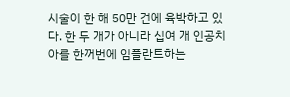시술이 한 해 50만 건에 육박하고 있다. 한 두 개가 아니라 십여 개 인공치아를 한꺼번에 임플란트하는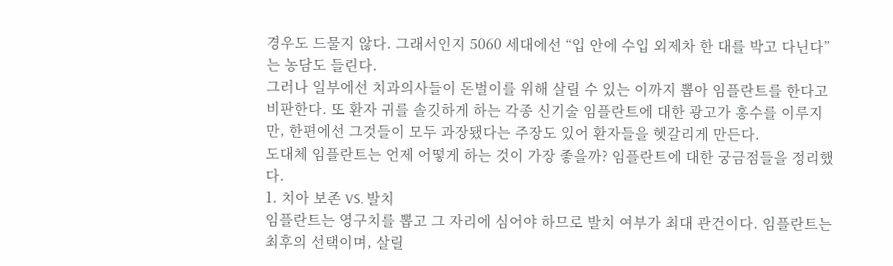경우도 드물지 않다. 그래서인지 5060 세대에선 “입 안에 수입 외제차 한 대를 박고 다닌다”는 농담도 들린다.
그러나 일부에선 치과의사들이 돈벌이를 위해 살릴 수 있는 이까지 뽑아 임플란트를 한다고 비판한다. 또 환자 귀를 솔깃하게 하는 각종 신기술 임플란트에 대한 광고가 홍수를 이루지만, 한편에선 그것들이 모두 과장됐다는 주장도 있어 환자들을 헷갈리게 만든다.
도대체 임플란트는 언제 어떻게 하는 것이 가장 좋을까? 임플란트에 대한 궁금점들을 정리했다.
1. 치아 보존 VS. 발치
임플란트는 영구치를 뽑고 그 자리에 심어야 하므로 발치 여부가 최대 관건이다. 임플란트는 최후의 선택이며, 살릴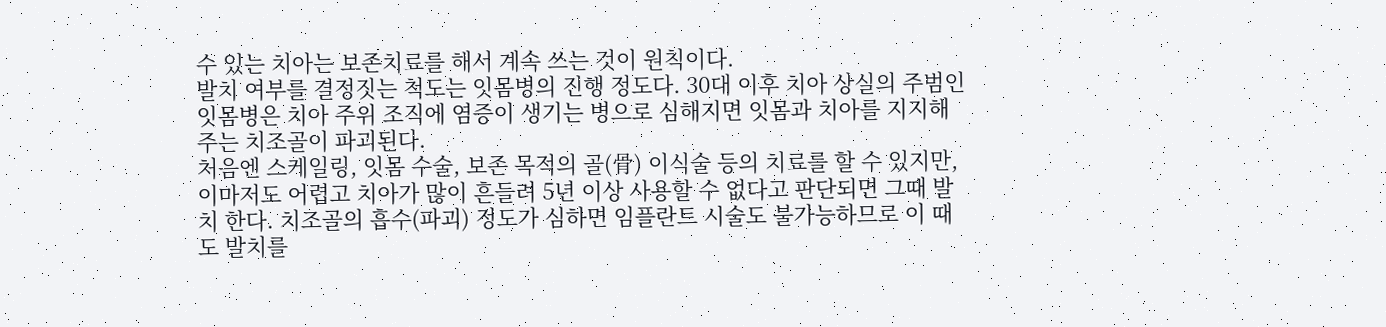수 있는 치아는 보존치료를 해서 계속 쓰는 것이 원칙이다.
발치 여부를 결정짓는 척도는 잇몸병의 진행 정도다. 30대 이후 치아 상실의 주범인 잇몸병은 치아 주위 조직에 염증이 생기는 병으로 심해지면 잇몸과 치아를 지지해주는 치조골이 파괴된다.
처음엔 스케일링, 잇몸 수술, 보존 목적의 골(骨) 이식술 등의 치료를 할 수 있지만, 이마저도 어렵고 치아가 많이 흔들려 5년 이상 사용할 수 없다고 판단되면 그때 발치 한다. 치조골의 흡수(파괴) 정도가 심하면 임플란트 시술도 불가능하므로 이 때도 발치를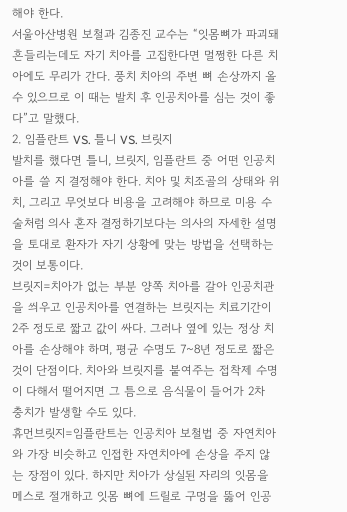해야 한다.
서울아산병원 보철과 김종진 교수는 “잇몸뼈가 파괴돼 흔들리는데도 자기 치아를 고집한다면 멀쩡한 다른 치아에도 무리가 간다. 풍치 치아의 주변 뼈 손상까지 올 수 있으므로 이 때는 발치 후 인공치아를 심는 것이 좋다”고 말했다.
2. 임플란트 VS. 틀니 VS. 브릿지
발치를 했다면 틀니, 브릿지, 임플란트 중 어떤 인공치아를 쓸 지 결정해야 한다. 치아 및 치조골의 상태와 위치, 그리고 무엇보다 비용을 고려해야 하므로 미용 수술처럼 의사 혼자 결정하기보다는 의사의 자세한 설명을 토대로 환자가 자기 상황에 맞는 방법을 선택하는 것이 보통이다.
브릿지=치아가 없는 부분 양쪽 치아를 갈아 인공치관을 씌우고 인공치아를 연결하는 브릿지는 치료기간이 2주 정도로 짧고 값이 싸다. 그러나 옆에 있는 정상 치아를 손상해야 하며, 평균 수명도 7~8년 정도로 짧은 것이 단점이다. 치아와 브릿지를 붙여주는 접착제 수명이 다해서 떨어지면 그 틈으로 음식물이 들어가 2차 충치가 발생할 수도 있다.
휴먼브릿지=임플란트는 인공치아 보철법 중 자연치아와 가장 비슷하고 인접한 자연치아에 손상을 주지 않는 장점이 있다. 하지만 치아가 상실된 자리의 잇몸을 메스로 절개하고 잇몸 뼈에 드릴로 구멍을 뚫어 인공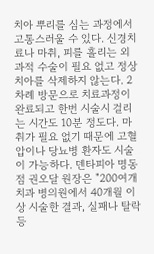치아 뿌리를 심는 과정에서 고통스러울 수 있다. 신경치료나 마취, 피를 흘리는 외과적 수술이 필요 없고 정상치아를 삭제하지 않는다. 2차례 방문으로 치료과정이 완료되고 한번 시술시 걸리는 시간도 10분 정도다. 마취가 필요 없기 때문에 고혈압이나 당뇨병 환자도 시술이 가능하다. 덴타피아 명동점 권오달 원장은 "200여개 치과 병의원에서 40개월 이상 시술한 결과, 실패나 탈락 등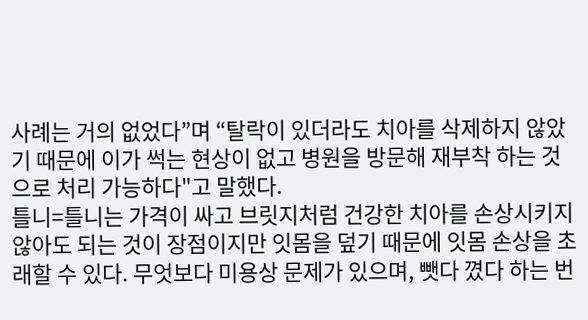사례는 거의 없었다”며 “탈락이 있더라도 치아를 삭제하지 않았기 때문에 이가 썩는 현상이 없고 병원을 방문해 재부착 하는 것으로 처리 가능하다"고 말했다.
틀니=틀니는 가격이 싸고 브릿지처럼 건강한 치아를 손상시키지 않아도 되는 것이 장점이지만 잇몸을 덮기 때문에 잇몸 손상을 초래할 수 있다. 무엇보다 미용상 문제가 있으며, 뺏다 꼈다 하는 번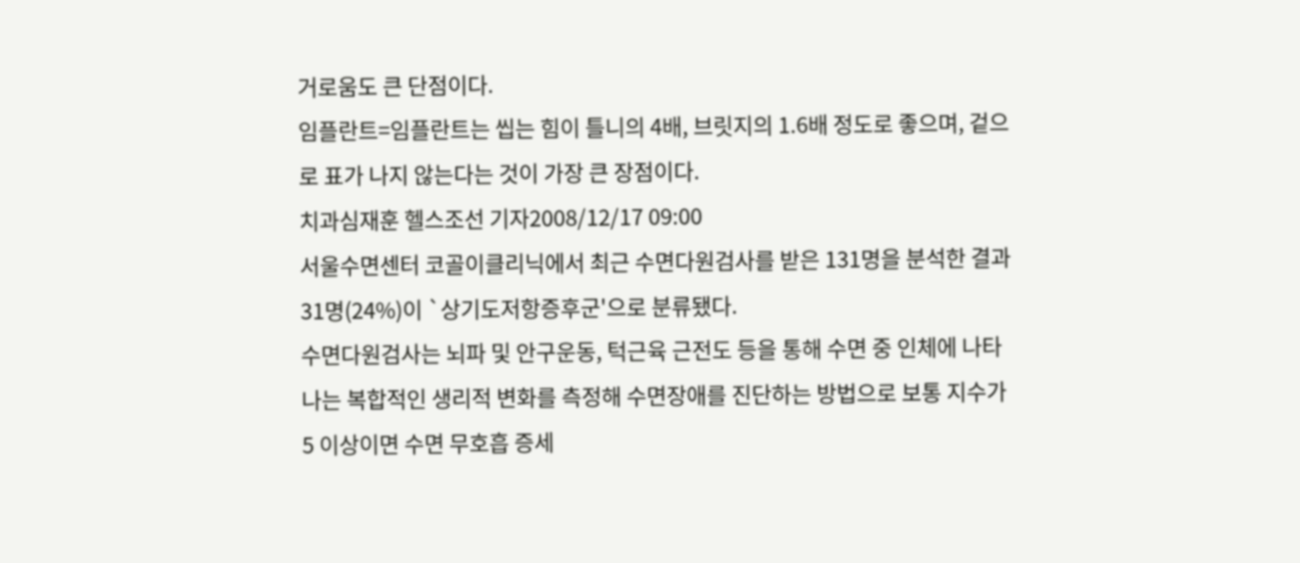거로움도 큰 단점이다.
임플란트=임플란트는 씹는 힘이 틀니의 4배, 브릿지의 1.6배 정도로 좋으며, 겉으로 표가 나지 않는다는 것이 가장 큰 장점이다.
치과심재훈 헬스조선 기자2008/12/17 09:00
서울수면센터 코골이클리닉에서 최근 수면다원검사를 받은 131명을 분석한 결과 31명(24%)이 `상기도저항증후군'으로 분류됐다.
수면다원검사는 뇌파 및 안구운동, 턱근육 근전도 등을 통해 수면 중 인체에 나타나는 복합적인 생리적 변화를 측정해 수면장애를 진단하는 방법으로 보통 지수가 5 이상이면 수면 무호흡 증세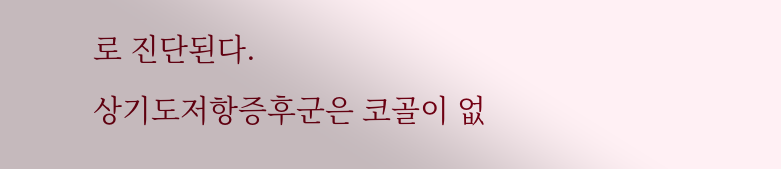로 진단된다.
상기도저항증후군은 코골이 없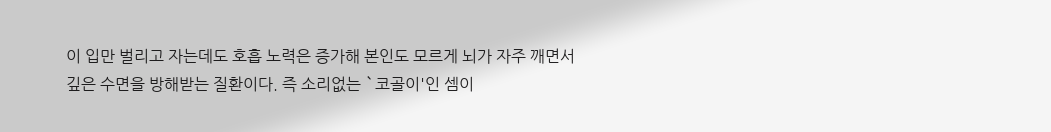이 입만 벌리고 자는데도 호흡 노력은 증가해 본인도 모르게 뇌가 자주 깨면서 깊은 수면을 방해받는 질환이다. 즉 소리없는 `코골이'인 셈이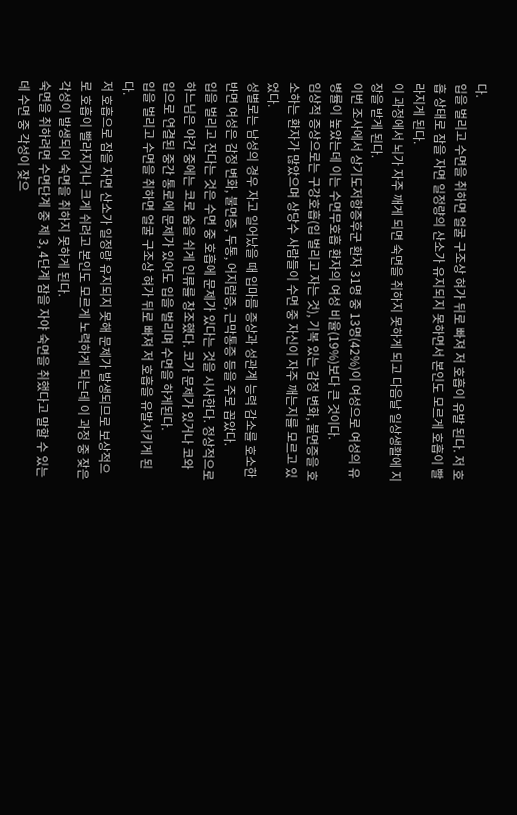다.
입을 벌리고 수면을 취하면 얼굴 구조상 혀가 뒤로 빠져 저 호흡이 유발 된다. 저 호흡 상태로 잠을 자면 일정량의 산소가 유지되지 못하면서 본인도 모르게 호흡이 빨라지게 된다.
이 과정에서 뇌가 자주 깨게 되면 숙면을 취하지 못하게 되고 다음날 일상생활에 지장을 받게 된다.
이번 조사에서 상기도저항증후군 환자 31명 중 13명(42%)이 여성으로 여성의 유병률이 높았는데 이는 수면무호흡 환자의 여성 비율(19%)보다 큰 것이다.
임상적 증상으로는 구강호흡(입 벌리고 자는 것), 기복 있는 감정 변화, 불면증을 호소하는 환자가 많았으며 상당수 사람들이 수면 중 자신이 자주 깨는지를 모르고 있었다.
성별로는 남성의 경우 자고 일어났을 때 입마름 증상과 성관계 능력 감소를 호소한 반면 여성은 감정 변화, 불면증, 두통, 어지럼증, 근막통증 등을 주로 꼽았다.
입을 벌리고 잔다는 것은 수면 중 호흡에 문제가 있다는 것을 시사한다. 정상적으로 하느님은 야간 중에는 코로 숨을 쉬게 인류를 창조했다. 코가 문제가 있거나 코와 입으로 연결된 중간 통로에 문제가 있어도 입을 벌리며 수면을 하게된다.
입을 벌리고 수면을 취하면 얼굴 구조상 혀가 뒤로 빠져 저 호흡을 유발시키게 된다.
저 호흡으로 잠을 자면 산소가 일정량 유지되지 못해 문제가 발생되므로 보상적으로 호흡이 빨라지거나 크게 쉬려고 본인도 모르게 노력하게 되는데 이 과정 중 잦은 각성이 발생되어 숙면을 취하지 못하게 된다.
숙면을 취하려면 수면단계 중 제 3, 4단계 잠을 자야 숙면을 취했다고 말할 수 있는데 수면 중 각성이 잦으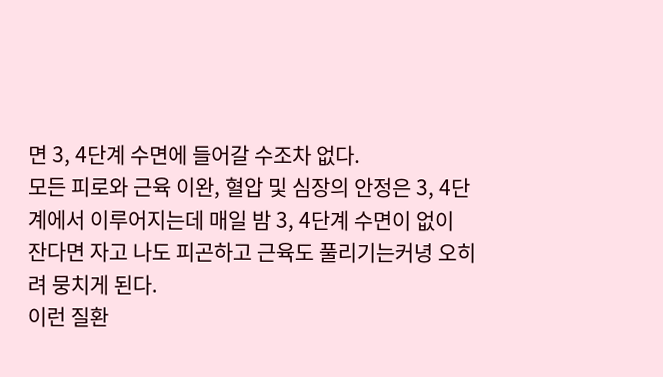면 3, 4단계 수면에 들어갈 수조차 없다.
모든 피로와 근육 이완, 혈압 및 심장의 안정은 3, 4단계에서 이루어지는데 매일 밤 3, 4단계 수면이 없이 잔다면 자고 나도 피곤하고 근육도 풀리기는커녕 오히려 뭉치게 된다.
이런 질환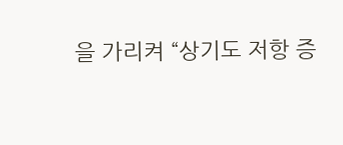을 가리켜 “상기도 저항 증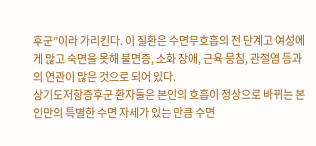후군”이라 가리킨다. 이 질환은 수면무호흡의 전 단계고 여성에게 많고 숙면을 못해 불면증, 소화 장애, 근육 뭉침, 관절염 등과의 연관이 많은 것으로 되어 있다.
상기도저항증후군 환자들은 본인의 호흡이 정상으로 바뀌는 본인만의 특별한 수면 자세가 있는 만큼 수면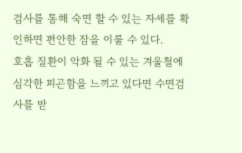검사를 통해 숙면 할 수 있는 자세를 확인하면 편안한 잠을 이룰 수 있다.
호흡 질환이 악화 될 수 있는 겨울철에 심각한 피곤함을 느끼고 있다면 수면검사를 받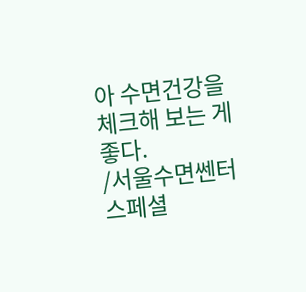아 수면건강을 체크해 보는 게 좋다.
/서울수면쎈터 스페셜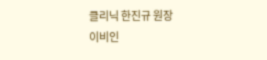클리닉 한진규 원장
이비인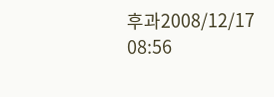후과2008/12/17 08:56